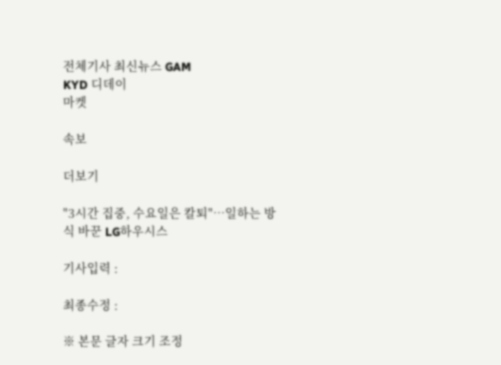전체기사 최신뉴스 GAM
KYD 디데이
마켓

속보

더보기

"3시간 집중, 수요일은 칼퇴"…일하는 방식 바꾼 LG하우시스

기사입력 :

최종수정 :

※ 본문 글자 크기 조정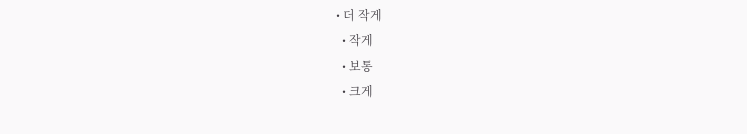• 더 작게
  • 작게
  • 보통
  • 크게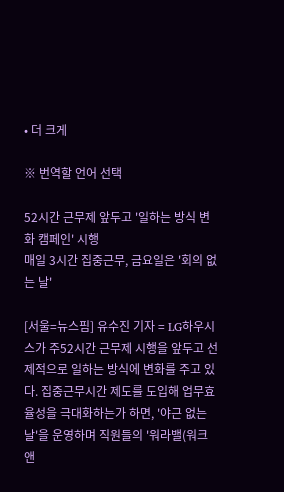• 더 크게

※ 번역할 언어 선택

52시간 근무제 앞두고 '일하는 방식 변화 캠페인' 시행
매일 3시간 집중근무, 금요일은 '회의 없는 날'

[서울=뉴스핌] 유수진 기자 = LG하우시스가 주52시간 근무제 시행을 앞두고 선제적으로 일하는 방식에 변화를 주고 있다. 집중근무시간 제도를 도입해 업무효율성을 극대화하는가 하면, '야근 없는 날'을 운영하며 직원들의 '워라밸(워크 앤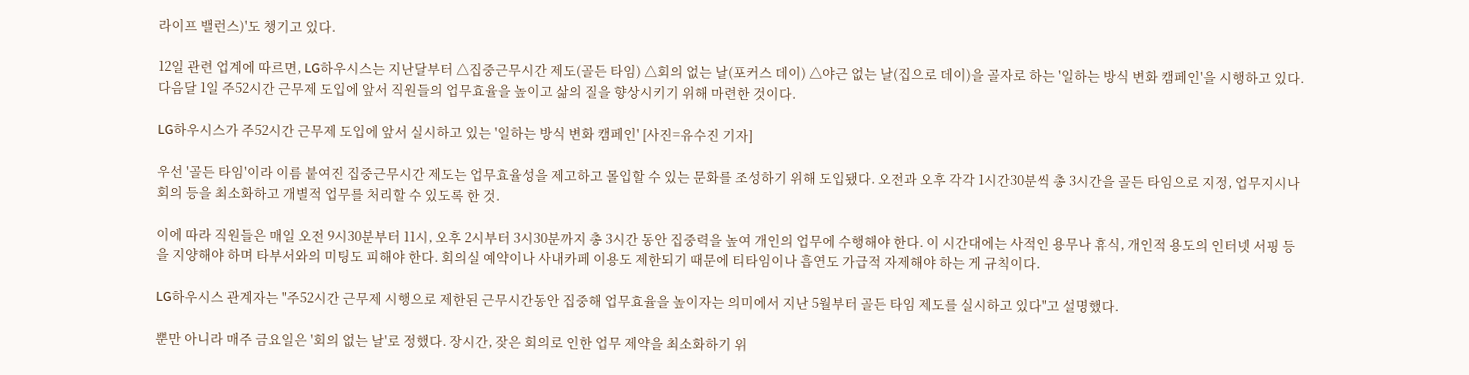라이프 밸런스)'도 챙기고 있다.

12일 관련 업계에 따르면, LG하우시스는 지난달부터 △집중근무시간 제도(골든 타임) △회의 없는 날(포커스 데이) △야근 없는 날(집으로 데이)을 골자로 하는 '일하는 방식 변화 캠페인'을 시행하고 있다. 다음달 1일 주52시간 근무제 도입에 앞서 직원들의 업무효율을 높이고 삶의 질을 향상시키기 위해 마련한 것이다.

LG하우시스가 주52시간 근무제 도입에 앞서 실시하고 있는 '일하는 방식 변화 캠페인' [사진=유수진 기자]

우선 '골든 타임'이라 이름 붙여진 집중근무시간 제도는 업무효율성을 제고하고 몰입할 수 있는 문화를 조성하기 위해 도입됐다. 오전과 오후 각각 1시간30분씩 총 3시간을 골든 타임으로 지정, 업무지시나 회의 등을 최소화하고 개별적 업무를 처리할 수 있도록 한 것.

이에 따라 직원들은 매일 오전 9시30분부터 11시, 오후 2시부터 3시30분까지 총 3시간 동안 집중력을 높여 개인의 업무에 수행해야 한다. 이 시간대에는 사적인 용무나 휴식, 개인적 용도의 인터넷 서핑 등을 지양해야 하며 타부서와의 미팅도 피해야 한다. 회의실 예약이나 사내카페 이용도 제한되기 때문에 티타임이나 흡연도 가급적 자제해야 하는 게 규칙이다.

LG하우시스 관계자는 "주52시간 근무제 시행으로 제한된 근무시간동안 집중해 업무효율을 높이자는 의미에서 지난 5월부터 골든 타임 제도를 실시하고 있다"고 설명했다.

뿐만 아니라 매주 금요일은 '회의 없는 날'로 정했다. 장시간, 잦은 회의로 인한 업무 제약을 최소화하기 위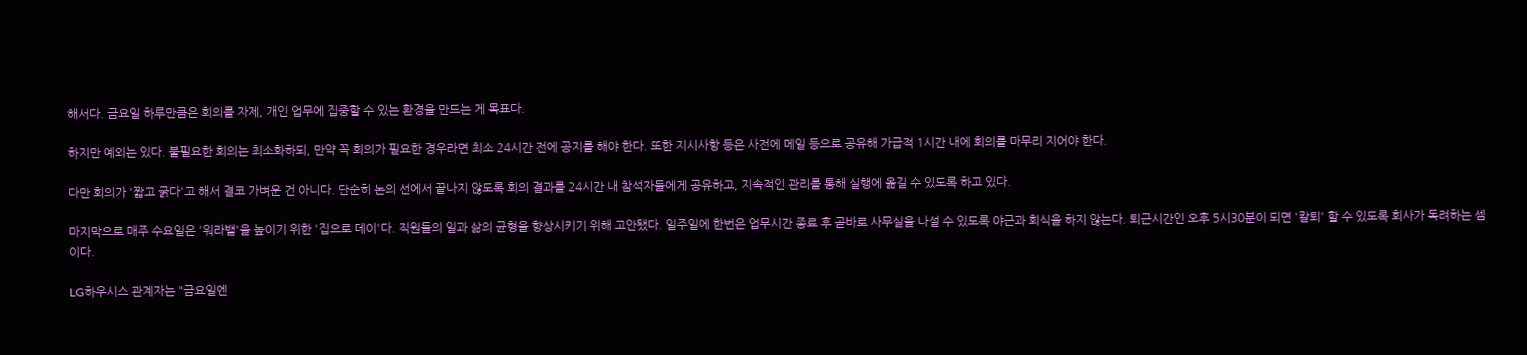해서다. 금요일 하루만큼은 회의를 자제, 개인 업무에 집중할 수 있는 환경을 만드는 게 목표다.

하지만 예외는 있다. 불필요한 회의는 최소화하되, 만약 꼭 회의가 필요한 경우라면 최소 24시간 전에 공지를 해야 한다. 또한 지시사항 등은 사전에 메일 등으로 공유해 가급적 1시간 내에 회의를 마무리 지어야 한다.

다만 회의가 '짧고 굵다'고 해서 결코 가벼운 건 아니다. 단순히 논의 선에서 끝나지 않도록 회의 결과를 24시간 내 참석자들에게 공유하고, 지속적인 관리를 통해 실행에 옮길 수 있도록 하고 있다.

마지막으로 매주 수요일은 '워라밸'을 높이기 위한 '집으로 데이'다. 직원들의 일과 삶의 균형을 향상시키기 위해 고안됐다. 일주일에 한번은 업무시간 종료 후 곧바로 사무실을 나설 수 있도록 야근과 회식을 하지 않는다. 퇴근시간인 오후 5시30분이 되면 '칼퇴' 할 수 있도록 회사가 독려하는 셈이다.

LG하우시스 관계자는 "금요일엔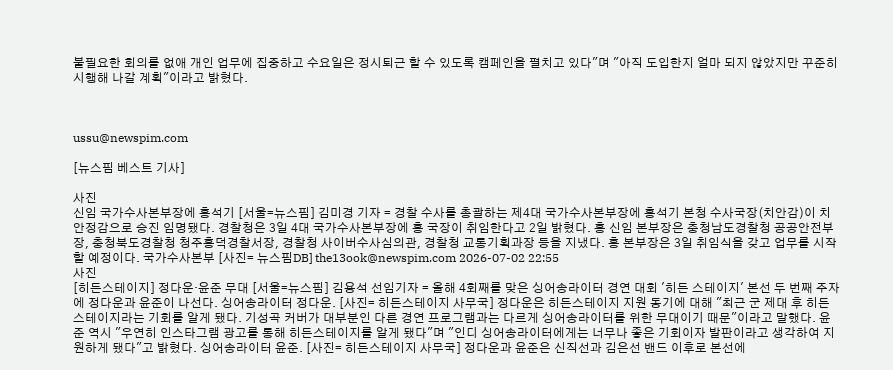불필요한 회의를 없애 개인 업무에 집중하고 수요일은 정시퇴근 할 수 있도록 캠페인을 펼치고 있다"며 "아직 도입한지 얼마 되지 않았지만 꾸준히 시행해 나갈 계획"이라고 밝혔다.



ussu@newspim.com

[뉴스핌 베스트 기사]

사진
신임 국가수사본부장에 홍석기 [서울=뉴스핌] 김미경 기자 = 경찰 수사를 총괄하는 제4대 국가수사본부장에 홍석기 본청 수사국장(치안감)이 치안정감으로 승진 임명됐다. 경찰청은 3일 4대 국가수사본부장에 홍 국장이 취임한다고 2일 밝혔다. 홍 신임 본부장은 충청남도경찰청 공공안전부장, 충청북도경찰청 청주흥덕경찰서장, 경찰청 사이버수사심의관, 경찰청 교통기획과장 등을 지냈다. 홍 본부장은 3일 취임식을 갖고 업무를 시작할 예정이다. 국가수사본부 [사진= 뉴스핌DB] the13ook@newspim.com 2026-07-02 22:55
사진
[히든스테이지] 정다운·윤준 무대 [서울=뉴스핌] 김용석 선임기자 = 올해 4회째를 맞은 싱어송라이터 경연 대회 '히든 스테이지' 본선 두 번째 주자에 정다운과 윤준이 나선다. 싱어송라이터 정다운. [사진= 히든스테이지 사무국] 정다운은 히든스테이지 지원 동기에 대해 "최근 군 제대 후 히든스테이지라는 기회를 알게 됐다. 기성곡 커버가 대부분인 다른 경연 프로그램과는 다르게 싱어송라이터를 위한 무대이기 때문"이라고 말했다. 윤준 역시 "우연히 인스타그램 광고를 통해 히든스테이지를 알게 됐다"며 "인디 싱어송라이터에게는 너무나 좋은 기회이자 발판이라고 생각하여 지원하게 됐다"고 밝혔다. 싱어송라이터 윤준. [사진= 히든스테이지 사무국] 정다운과 윤준은 신직선과 김은선 밴드 이후로 본선에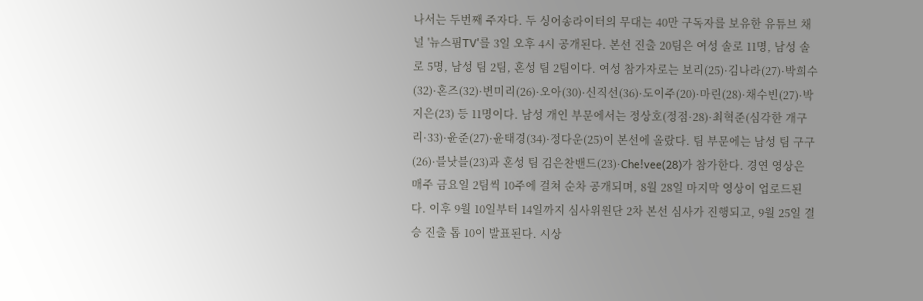나서는 두번째 주자다. 두 싱어송라이터의 무대는 40만 구독자를 보유한 유튜브 채널 '뉴스핌TV'를 3일 오후 4시 공개된다. 본선 진출 20팀은 여성 솔로 11명, 남성 솔로 5명, 남성 팀 2팀, 혼성 팀 2팀이다. 여성 참가자로는 보리(25)·김나라(27)·박희수(32)·혼즈(32)·변미리(26)·오아(30)·신직선(36)·도이주(20)·마린(28)·채수빈(27)·박지은(23) 등 11명이다. 남성 개인 부문에서는 정상호(정점·28)·최혁준(심각한 개구리·33)·윤준(27)·윤태경(34)·정다운(25)이 본선에 올랐다. 팀 부문에는 남성 팀 구구(26)·블낫블(23)과 혼성 팀 김은찬밴드(23)·Che!vee(28)가 참가한다. 경연 영상은 매주 금요일 2팀씩 10주에 걸쳐 순차 공개되며, 8월 28일 마지막 영상이 업로드된다. 이후 9월 10일부터 14일까지 심사위원단 2차 본선 심사가 진행되고, 9월 25일 결승 진출 톱 10이 발표된다. 시상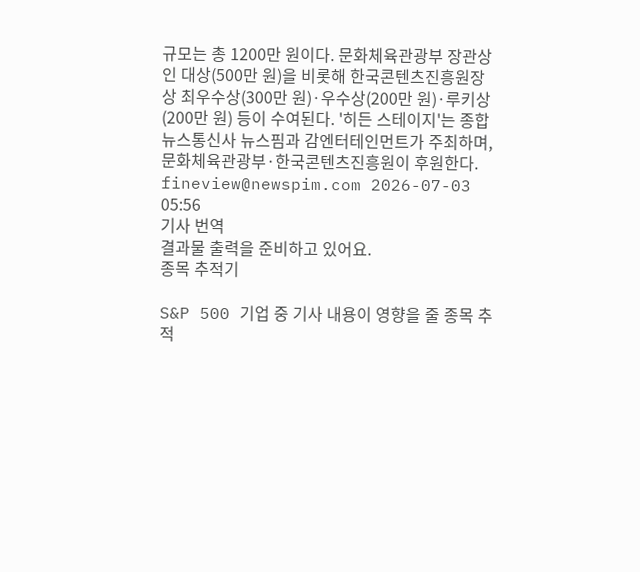규모는 총 1200만 원이다. 문화체육관광부 장관상인 대상(500만 원)을 비롯해 한국콘텐츠진흥원장상 최우수상(300만 원)·우수상(200만 원)·루키상(200만 원) 등이 수여된다. '히든 스테이지'는 종합뉴스통신사 뉴스핌과 감엔터테인먼트가 주최하며, 문화체육관광부·한국콘텐츠진흥원이 후원한다. fineview@newspim.com 2026-07-03 05:56
기사 번역
결과물 출력을 준비하고 있어요.
종목 추적기

S&P 500 기업 중 기사 내용이 영향을 줄 종목 추적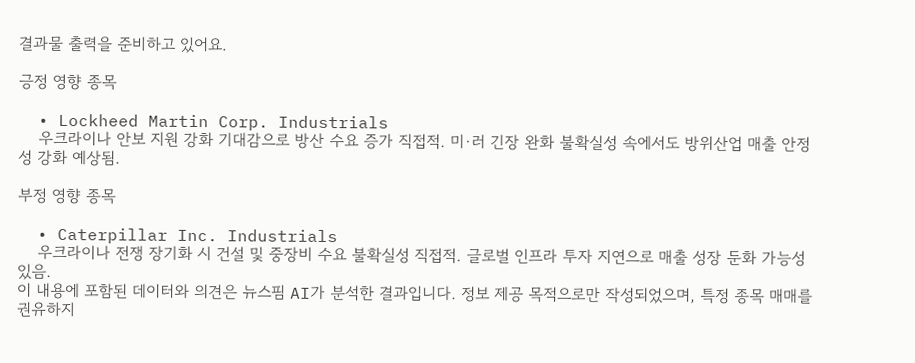결과물 출력을 준비하고 있어요.

긍정 영향 종목

  • Lockheed Martin Corp. Industrials
    우크라이나 안보 지원 강화 기대감으로 방산 수요 증가 직접적. 미·러 긴장 완화 불확실성 속에서도 방위산업 매출 안정성 강화 예상됨.

부정 영향 종목

  • Caterpillar Inc. Industrials
    우크라이나 전쟁 장기화 시 건설 및 중장비 수요 불확실성 직접적. 글로벌 인프라 투자 지연으로 매출 성장 둔화 가능성 있음.
이 내용에 포함된 데이터와 의견은 뉴스핌 AI가 분석한 결과입니다. 정보 제공 목적으로만 작성되었으며, 특정 종목 매매를 권유하지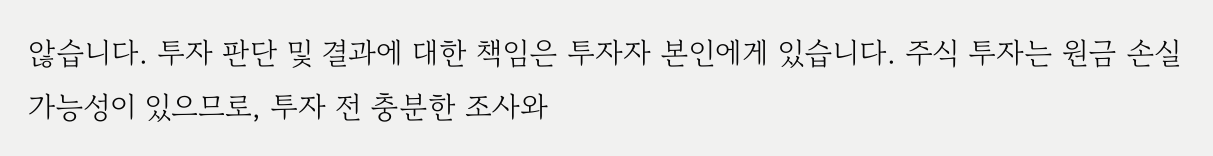않습니다. 투자 판단 및 결과에 대한 책임은 투자자 본인에게 있습니다. 주식 투자는 원금 손실 가능성이 있으므로, 투자 전 충분한 조사와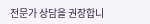전문가 상담을 권장합니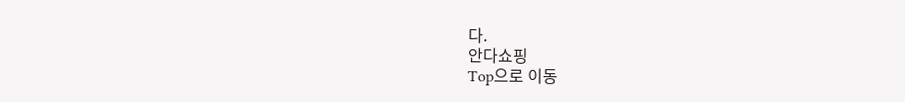다.
안다쇼핑
Top으로 이동